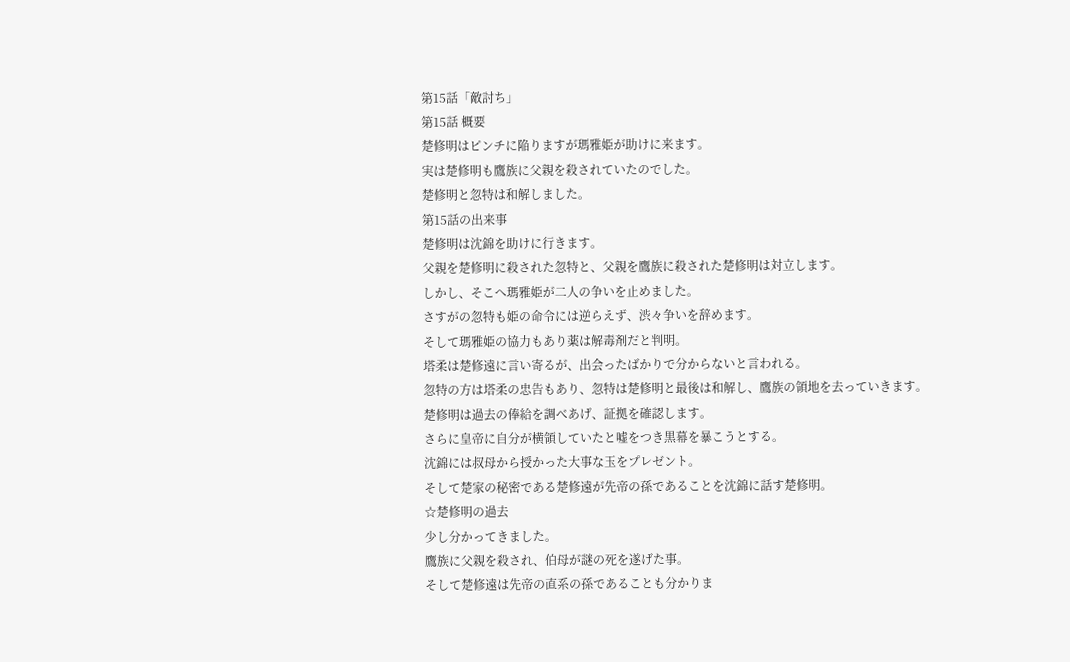第15話「敵討ち」
第15話 概要
楚修明はピンチに陥りますが瑪雅姫が助けに来ます。
実は楚修明も鷹族に父親を殺されていたのでした。
楚修明と忽特は和解しました。
第15話の出来事
楚修明は沈錦を助けに行きます。
父親を楚修明に殺された忽特と、父親を鷹族に殺された楚修明は対立します。
しかし、そこへ瑪雅姫が二人の争いを止めました。
さすがの忽特も姫の命令には逆らえず、渋々争いを辞めます。
そして瑪雅姫の協力もあり薬は解毒剤だと判明。
塔柔は楚修遠に言い寄るが、出会ったばかりで分からないと言われる。
忽特の方は塔柔の忠告もあり、忽特は楚修明と最後は和解し、鷹族の領地を去っていきます。
楚修明は過去の俸給を調べあげ、証拠を確認します。
さらに皇帝に自分が横領していたと嘘をつき黒幕を暴こうとする。
沈錦には叔母から授かった大事な玉をプレゼント。
そして楚家の秘密である楚修遠が先帝の孫であることを沈錦に話す楚修明。
☆楚修明の過去
少し分かってきました。
鷹族に父親を殺され、伯母が謎の死を遂げた事。
そして楚修遠は先帝の直系の孫であることも分かりま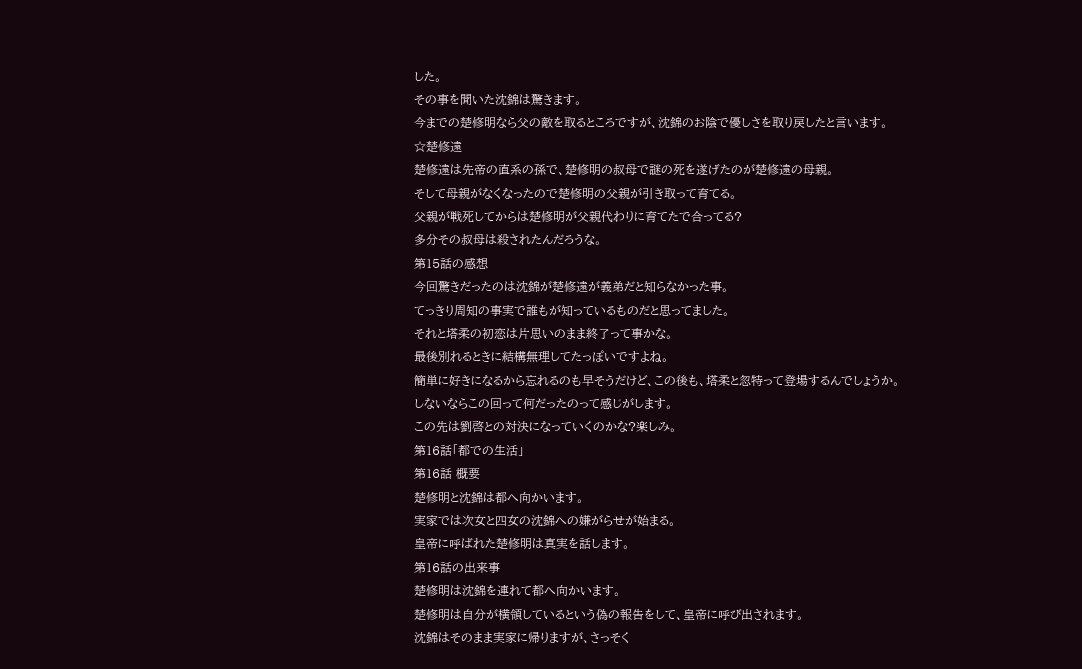した。
その事を聞いた沈錦は驚きます。
今までの楚修明なら父の敵を取るところですが、沈錦のお陰で優しさを取り戻したと言います。
☆楚修遠
楚修遠は先帝の直系の孫で、楚修明の叔母で謎の死を遂げたのが楚修遠の母親。
そして母親がなくなったので楚修明の父親が引き取って育てる。
父親が戦死してからは楚修明が父親代わりに育てたで合ってる?
多分その叔母は殺されたんだろうな。
第15話の感想
今回驚きだったのは沈錦が楚修遠が義弟だと知らなかった事。
てっきり周知の事実で誰もが知っているものだと思ってました。
それと塔柔の初恋は片思いのまま終了って事かな。
最後別れるときに結構無理してたっぽいですよね。
簡単に好きになるから忘れるのも早そうだけど、この後も、塔柔と忽特って登場するんでしょうか。
しないならこの回って何だったのって感じがします。
この先は劉啓との対決になっていくのかな?楽しみ。
第16話「都での生活」
第16話 概要
楚修明と沈錦は都へ向かいます。
実家では次女と四女の沈錦への嫌がらせが始まる。
皇帝に呼ばれた楚修明は真実を話します。
第16話の出来事
楚修明は沈錦を連れて都へ向かいます。
楚修明は自分が横領しているという偽の報告をして、皇帝に呼び出されます。
沈錦はそのまま実家に帰りますが、さっそく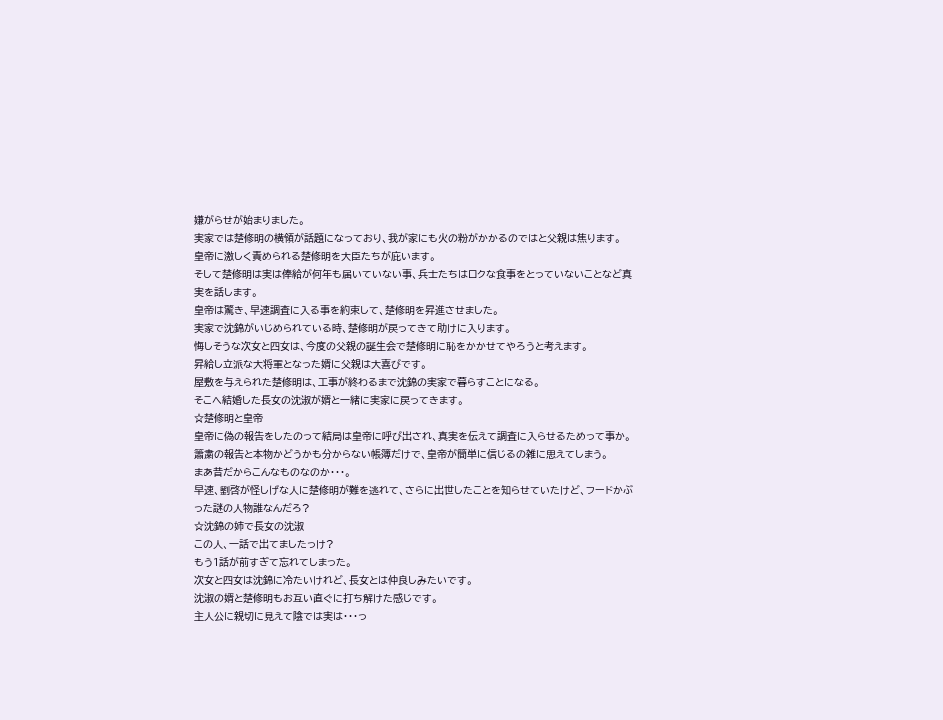嫌がらせが始まりました。
実家では楚修明の横領が話題になっており、我が家にも火の粉がかかるのではと父親は焦ります。
皇帝に激しく責められる楚修明を大臣たちが庇います。
そして楚修明は実は俸給が何年も届いていない事、兵士たちはロクな食事をとっていないことなど真実を話します。
皇帝は驚き、早速調査に入る事を約束して、楚修明を昇進させました。
実家で沈錦がいじめられている時、楚修明が戻ってきて助けに入ります。
悔しそうな次女と四女は、今度の父親の誕生会で楚修明に恥をかかせてやろうと考えます。
昇給し立派な大将軍となった婿に父親は大喜びです。
屋敷を与えられた楚修明は、工事が終わるまで沈錦の実家で暮らすことになる。
そこへ結婚した長女の沈淑が婿と一緒に実家に戻ってきます。
☆楚修明と皇帝
皇帝に偽の報告をしたのって結局は皇帝に呼び出され、真実を伝えて調査に入らせるためって事か。
簫粛の報告と本物かどうかも分からない帳簿だけで、皇帝が簡単に信じるの雑に思えてしまう。
まあ昔だからこんなものなのか・・・。
早速、劉啓が怪しげな人に楚修明が難を逃れて、さらに出世したことを知らせていたけど、フードかぶった謎の人物誰なんだろ?
☆沈錦の姉で長女の沈淑
この人、一話で出てましたっけ?
もう1話が前すぎて忘れてしまった。
次女と四女は沈錦に冷たいけれど、長女とは仲良しみたいです。
沈淑の婿と楚修明もお互い直ぐに打ち解けた感じです。
主人公に親切に見えて陰では実は・・・っ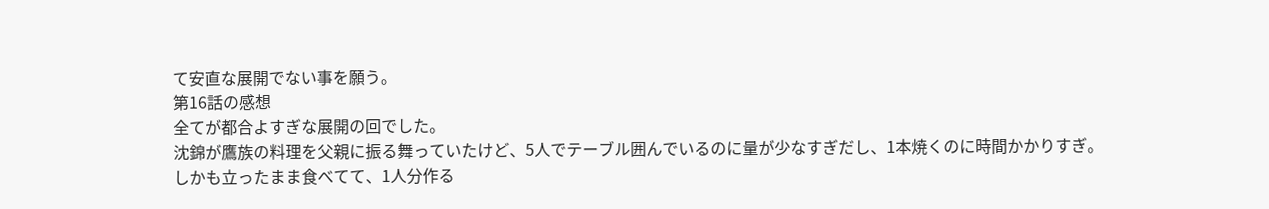て安直な展開でない事を願う。
第16話の感想
全てが都合よすぎな展開の回でした。
沈錦が鷹族の料理を父親に振る舞っていたけど、5人でテーブル囲んでいるのに量が少なすぎだし、1本焼くのに時間かかりすぎ。
しかも立ったまま食べてて、1人分作る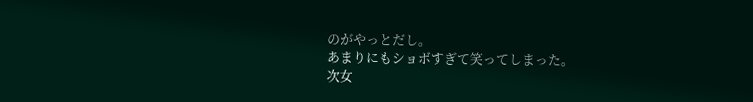のがやっとだし。
あまりにもショボすぎて笑ってしまった。
次女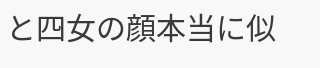と四女の顔本当に似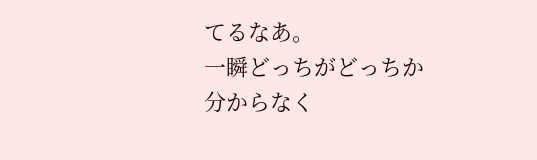てるなあ。
一瞬どっちがどっちか分からなく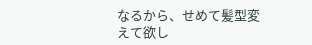なるから、せめて髪型変えて欲し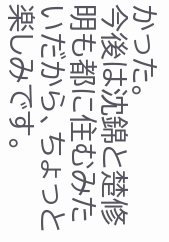かった。
今後は沈錦と楚修明も都に住むみたいだから、ちょっと楽しみです。